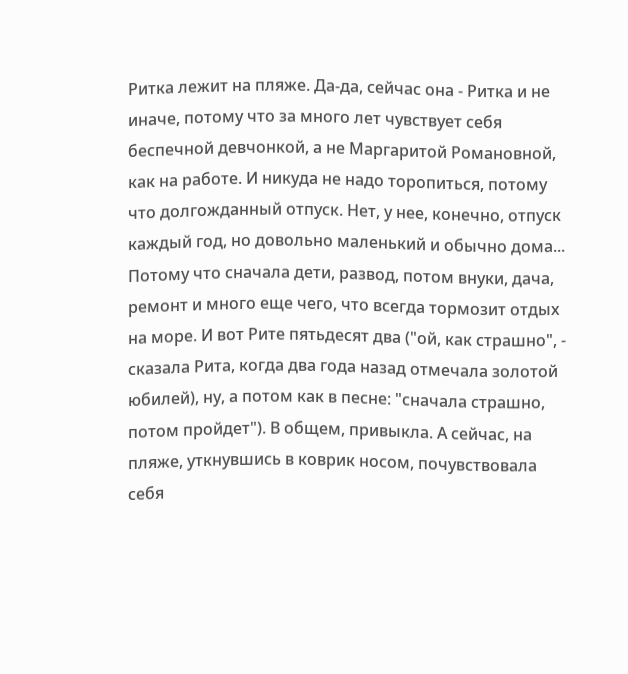Ритка лежит на пляже. Да-да, сейчас она - Ритка и не иначе, потому что за много лет чувствует себя беспечной девчонкой, а не Маргаритой Романовной, как на работе. И никуда не надо торопиться, потому что долгожданный отпуск. Нет, у нее, конечно, отпуск каждый год, но довольно маленький и обычно дома... Потому что сначала дети, развод, потом внуки, дача, ремонт и много еще чего, что всегда тормозит отдых на море. И вот Рите пятьдесят два ("ой, как страшно", - сказала Рита, когда два года назад отмечала золотой юбилей), ну, а потом как в песне: "сначала страшно, потом пройдет"). В общем, привыкла. А сейчас, на пляже, уткнувшись в коврик носом, почувствовала себя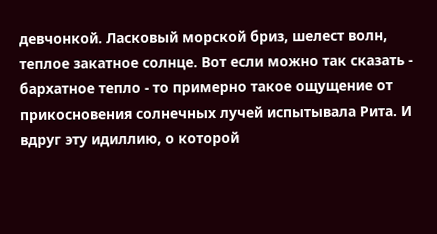девчонкой. Ласковый морской бриз, шелест волн, теплое закатное солнце. Вот если можно так сказать - бархатное тепло - то примерно такое ощущение от прикосновения солнечных лучей испытывала Рита. И вдруг эту идиллию, о которой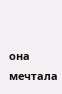она мечтала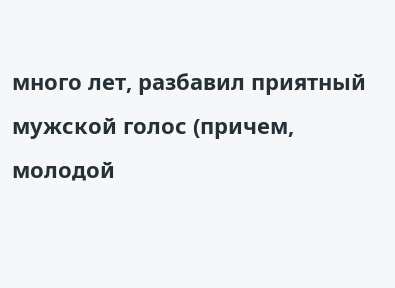много лет, разбавил приятный мужской голос (причем, молодой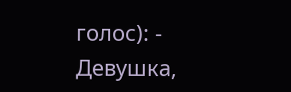голос): - Девушка,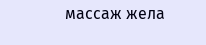массаж жела